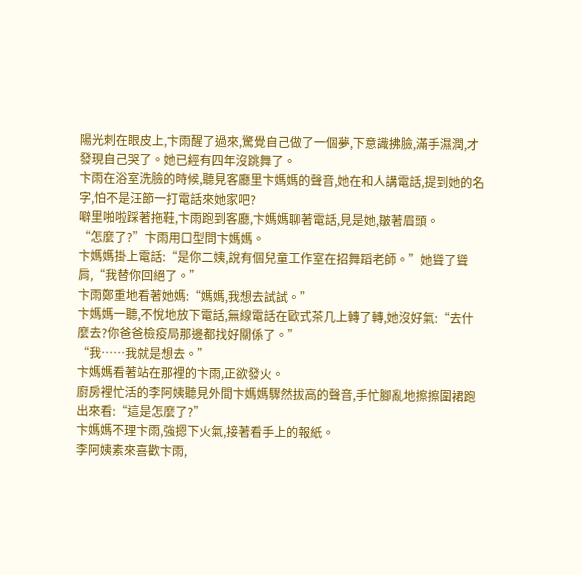陽光刺在眼皮上,卞雨醒了過來,驚覺自己做了一個夢,下意識拂臉,滿手濕潤,才發現自己哭了。她已經有四年沒跳舞了。
卞雨在浴室洗臉的時候,聽見客廳里卞媽媽的聲音,她在和人講電話,提到她的名字,怕不是汪節一打電話來她家吧?
噼里啪啦踩著拖鞋,卞雨跑到客廳,卞媽媽聊著電話,見是她,皺著眉頭。
“怎麼了?”卞雨用口型問卞媽媽。
卞媽媽掛上電話:“是你二姨,說有個兒童工作室在招舞蹈老師。”她聳了聳肩,“我替你回絕了。”
卞雨鄭重地看著她媽:“媽媽,我想去試試。”
卞媽媽一聽,不悅地放下電話,無線電話在歐式茶几上轉了轉,她沒好氣:“去什麼去?你爸爸檢疫局那邊都找好關係了。”
“我……我就是想去。”
卞媽媽看著站在那裡的卞雨,正欲發火。
廚房裡忙活的李阿姨聽見外間卞媽媽驟然拔高的聲音,手忙腳亂地擦擦圍裙跑出來看:“這是怎麼了?”
卞媽媽不理卞雨,強摁下火氣,接著看手上的報紙。
李阿姨素來喜歡卞雨,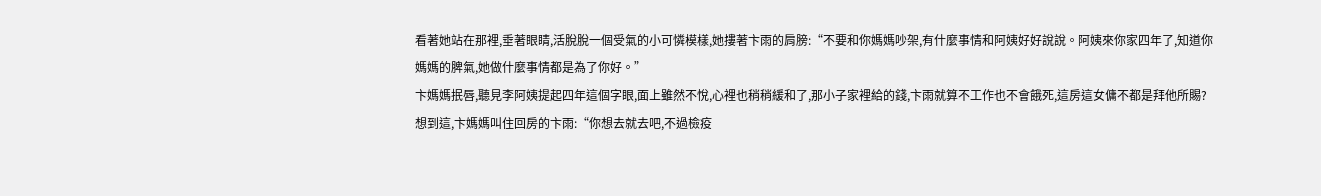看著她站在那裡,垂著眼睛,活脫脫一個受氣的小可憐模樣,她摟著卞雨的肩膀:“不要和你媽媽吵架,有什麼事情和阿姨好好說說。阿姨來你家四年了,知道你媽媽的脾氣,她做什麼事情都是為了你好。”
卞媽媽抿唇,聽見李阿姨提起四年這個字眼,面上雖然不悅,心裡也稍稍緩和了,那小子家裡給的錢,卞雨就算不工作也不會餓死,這房這女傭不都是拜他所賜?
想到這,卞媽媽叫住回房的卞雨:“你想去就去吧,不過檢疫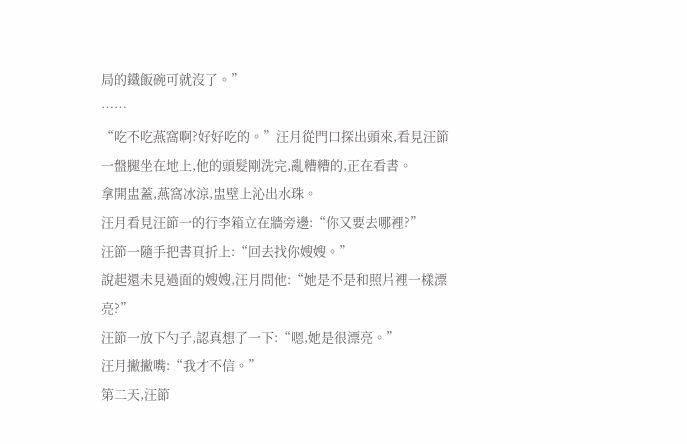局的鐵飯碗可就沒了。”
……
“吃不吃燕窩啊?好好吃的。”汪月從門口探出頭來,看見汪節一盤腿坐在地上,他的頭髮剛洗完,亂糟糟的,正在看書。
拿開盅蓋,燕窩冰涼,盅壁上沁出水珠。
汪月看見汪節一的行李箱立在牆旁邊:“你又要去哪裡?”
汪節一隨手把書頁折上:“回去找你嫂嫂。”
說起還未見過面的嫂嫂,汪月問他:“她是不是和照片裡一樣漂亮?”
汪節一放下勺子,認真想了一下:“嗯,她是很漂亮。”
汪月撇撇嘴:“我才不信。”
第二天,汪節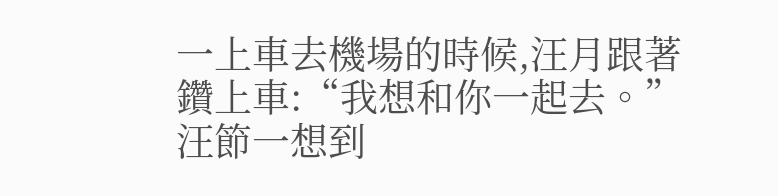一上車去機場的時候,汪月跟著鑽上車:“我想和你一起去。”
汪節一想到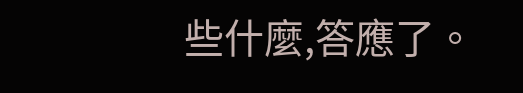些什麼,答應了。